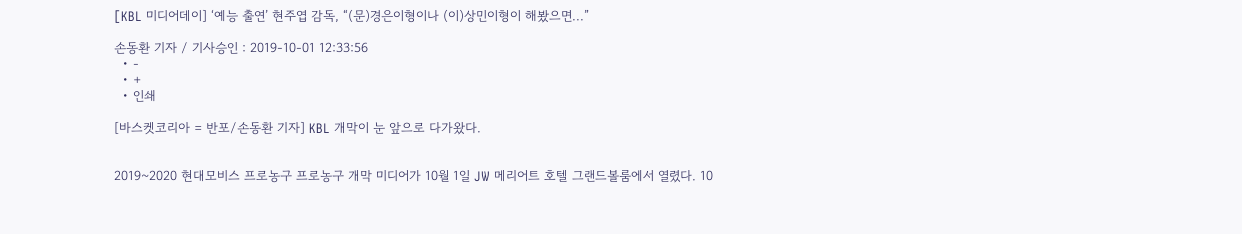[KBL 미디어데이] ‘예능 출연’ 현주엽 감독, “(문)경은이형이나 (이)상민이형이 해봤으면...”

손동환 기자 / 기사승인 : 2019-10-01 12:33:56
  • -
  • +
  • 인쇄

[바스켓코리아 = 반포/손동환 기자] KBL 개막이 눈 앞으로 다가왔다.


2019~2020 현대모비스 프로농구 프로농구 개막 미디어가 10월 1일 JW 메리어트 호텔 그랜드볼룸에서 열렸다. 10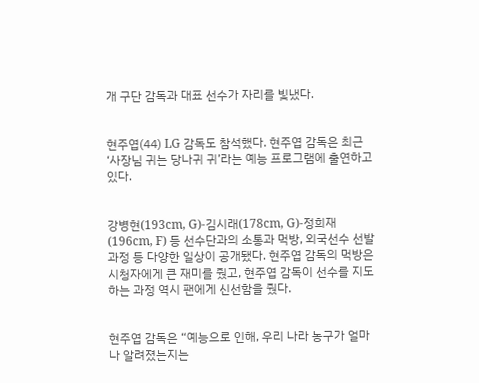개 구단 감독과 대표 선수가 자리를 빛냈다.


현주엽(44) LG 감독도 참석했다. 현주엽 감독은 최근 ‘사장님 귀는 당나귀 귀’라는 예능 프로그램에 출연하고 있다.


강병현(193cm, G)-김시래(178cm, G)-정희재(196cm, F) 등 선수단과의 소통과 먹방, 외국선수 선발 과정 등 다양한 일상이 공개됐다. 현주엽 감독의 먹방은 시청자에게 큰 재미를 줬고, 현주엽 감독이 선수를 지도하는 과정 역시 팬에게 신선함을 줬다.


현주엽 감독은 “예능으로 인해, 우리 나라 농구가 얼마나 알려졌는지는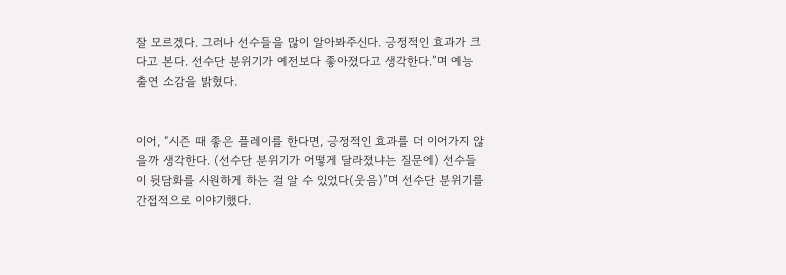잘 모르겠다. 그러나 선수들을 많이 알아봐주신다. 긍정적인 효과가 크다고 본다. 선수단 분위기가 예전보다 좋아졌다고 생각한다.”며 예능 출연 소감을 밝혔다.


이어, “시즌 때 좋은 플레이를 한다면, 긍정적인 효과를 더 이어가지 않을까 생각한다. (선수단 분위기가 어떻게 달라졌냐는 질문에) 선수들이 뒷담화를 시원하게 하는 걸 알 수 있었다(웃음)”며 선수단 분위기를 간접적으로 이야기했다.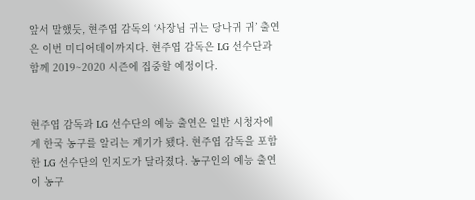앞서 말했듯, 현주엽 감독의 ‘사장님 귀는 당나귀 귀’ 출연은 이번 미디어데이까지다. 현주엽 감독은 LG 선수단과 함께 2019~2020 시즌에 집중할 예정이다.


현주엽 감독과 LG 선수단의 예능 출연은 일반 시청자에게 한국 농구를 알리는 계기가 됐다. 현주엽 감독을 포함한 LG 선수단의 인지도가 달라졌다. 농구인의 예능 출연이 농구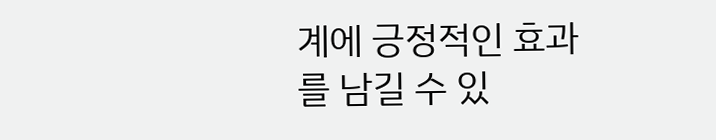계에 긍정적인 효과를 남길 수 있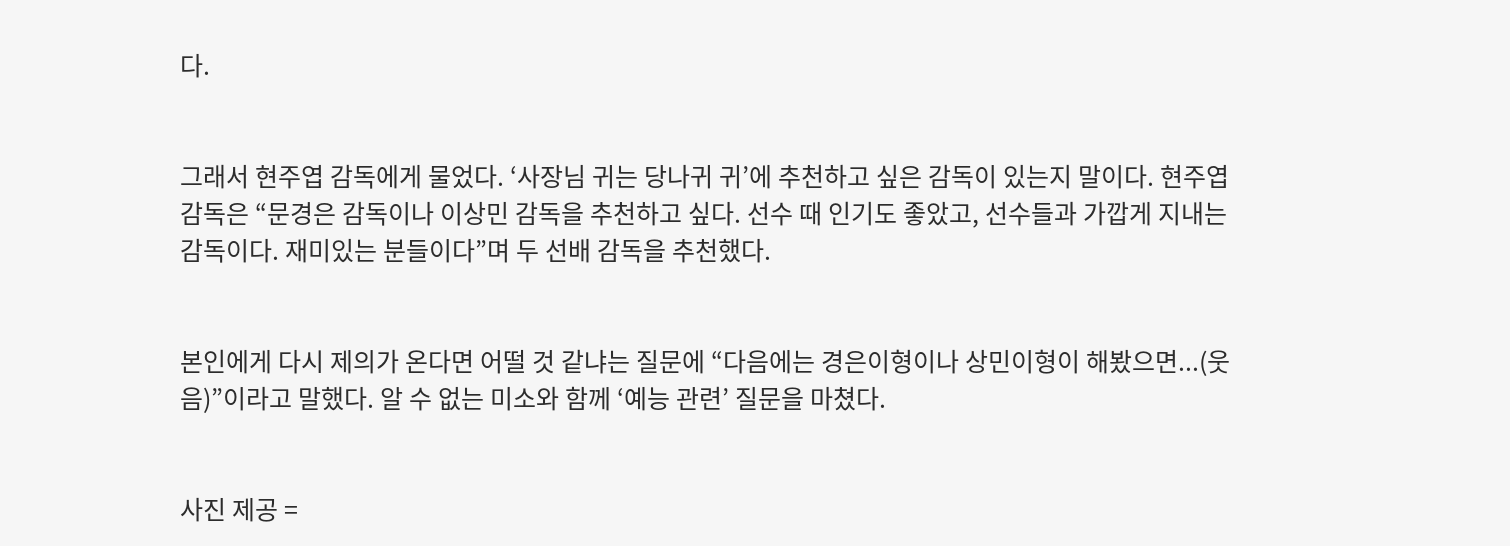다.


그래서 현주엽 감독에게 물었다. ‘사장님 귀는 당나귀 귀’에 추천하고 싶은 감독이 있는지 말이다. 현주엽 감독은 “문경은 감독이나 이상민 감독을 추천하고 싶다. 선수 때 인기도 좋았고, 선수들과 가깝게 지내는 감독이다. 재미있는 분들이다”며 두 선배 감독을 추천했다.


본인에게 다시 제의가 온다면 어떨 것 같냐는 질문에 “다음에는 경은이형이나 상민이형이 해봤으면...(웃음)”이라고 말했다. 알 수 없는 미소와 함께 ‘예능 관련’ 질문을 마쳤다.


사진 제공 =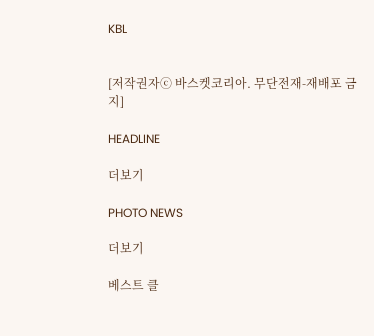KBL


[저작권자ⓒ 바스켓코리아. 무단전재-재배포 금지]

HEADLINE

더보기

PHOTO NEWS

더보기

베스트 클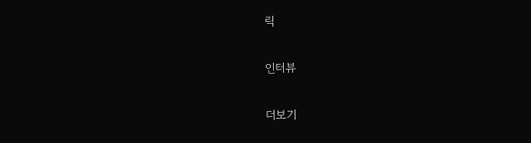릭

인터뷰

더보기